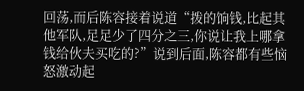回荡,而后陈容接着说道“拨的饷钱,比起其他军队,足足少了四分之三,你说让我上哪拿钱给伙夫买吃的?”说到后面,陈容都有些恼怒激动起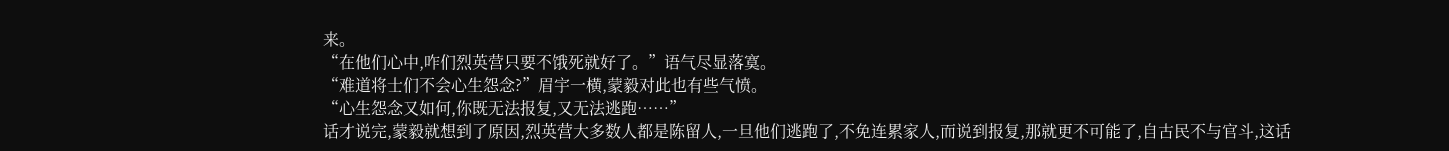来。
“在他们心中,咋们烈英营只要不饿死就好了。”语气尽显落寞。
“难道将士们不会心生怨念?”眉宇一横,蒙毅对此也有些气愤。
“心生怨念又如何,你既无法报复,又无法逃跑……”
话才说完,蒙毅就想到了原因,烈英营大多数人都是陈留人,一旦他们逃跑了,不免连累家人,而说到报复,那就更不可能了,自古民不与官斗,这话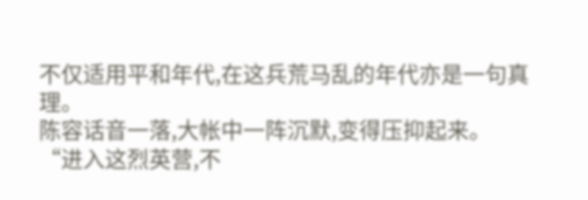不仅适用平和年代,在这兵荒马乱的年代亦是一句真理。
陈容话音一落,大帐中一阵沉默,变得压抑起来。
“进入这烈英营,不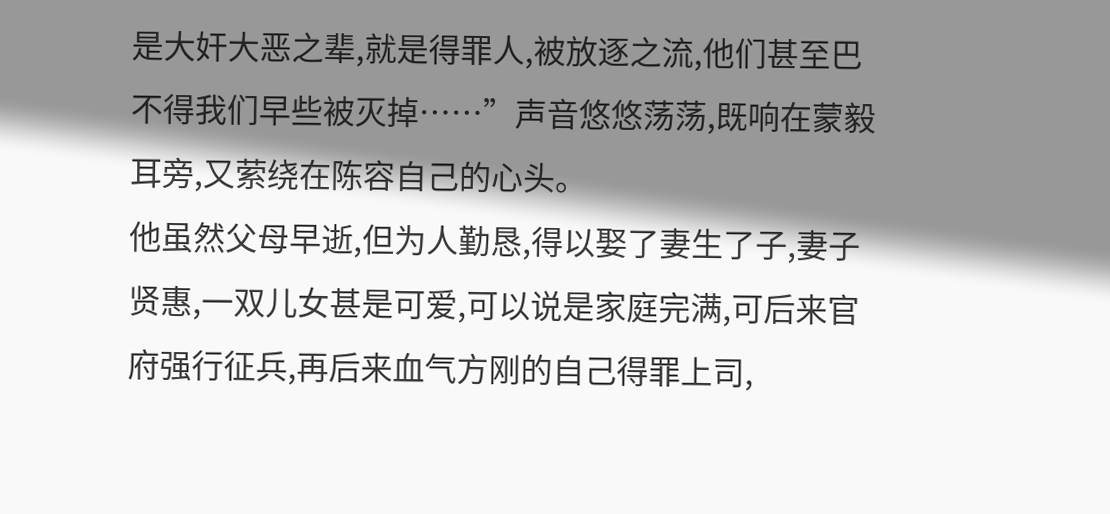是大奸大恶之辈,就是得罪人,被放逐之流,他们甚至巴不得我们早些被灭掉……”声音悠悠荡荡,既响在蒙毅耳旁,又萦绕在陈容自己的心头。
他虽然父母早逝,但为人勤恳,得以娶了妻生了子,妻子贤惠,一双儿女甚是可爱,可以说是家庭完满,可后来官府强行征兵,再后来血气方刚的自己得罪上司,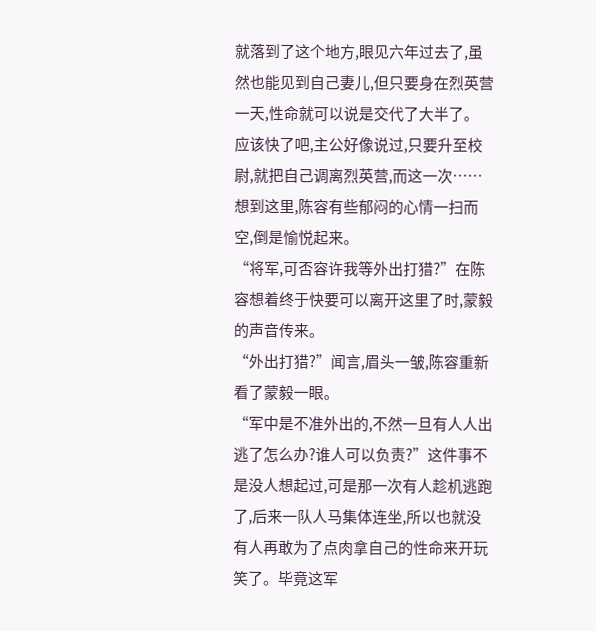就落到了这个地方,眼见六年过去了,虽然也能见到自己妻儿,但只要身在烈英营一天,性命就可以说是交代了大半了。
应该快了吧,主公好像说过,只要升至校尉,就把自己调离烈英营,而这一次……
想到这里,陈容有些郁闷的心情一扫而空,倒是愉悦起来。
“将军,可否容许我等外出打猎?”在陈容想着终于快要可以离开这里了时,蒙毅的声音传来。
“外出打猎?”闻言,眉头一皱,陈容重新看了蒙毅一眼。
“军中是不准外出的,不然一旦有人人出逃了怎么办?谁人可以负责?”这件事不是没人想起过,可是那一次有人趁机逃跑了,后来一队人马集体连坐,所以也就没有人再敢为了点肉拿自己的性命来开玩笑了。毕竟这军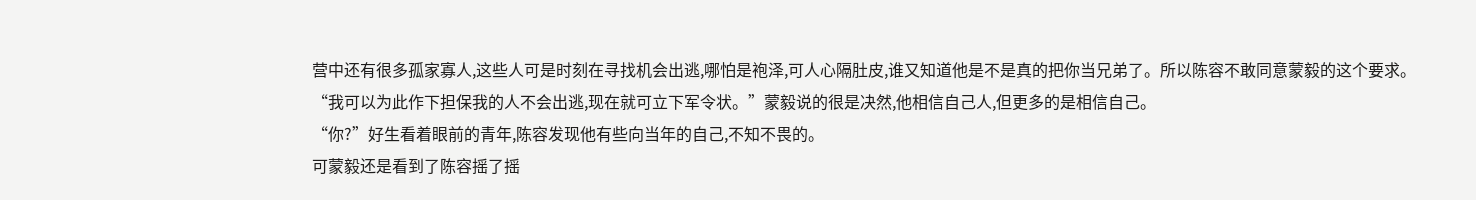营中还有很多孤家寡人,这些人可是时刻在寻找机会出逃,哪怕是袍泽,可人心隔肚皮,谁又知道他是不是真的把你当兄弟了。所以陈容不敢同意蒙毅的这个要求。
“我可以为此作下担保我的人不会出逃,现在就可立下军令状。”蒙毅说的很是决然,他相信自己人,但更多的是相信自己。
“你?”好生看着眼前的青年,陈容发现他有些向当年的自己,不知不畏的。
可蒙毅还是看到了陈容摇了摇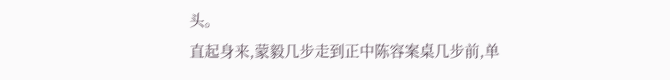头。
直起身来,蒙毅几步走到正中陈容案桌几步前,单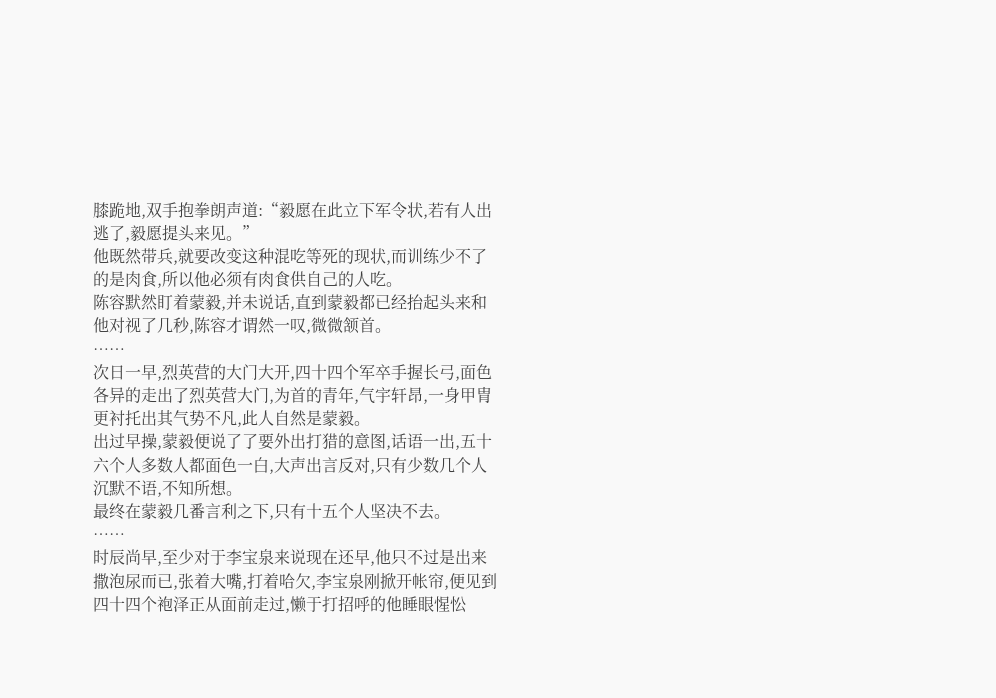膝跪地,双手抱拳朗声道:“毅愿在此立下军令状,若有人出逃了,毅愿提头来见。”
他既然带兵,就要改变这种混吃等死的现状,而训练少不了的是肉食,所以他必须有肉食供自己的人吃。
陈容默然盯着蒙毅,并未说话,直到蒙毅都已经抬起头来和他对视了几秒,陈容才谓然一叹,微微颔首。
……
次日一早,烈英营的大门大开,四十四个军卒手握长弓,面色各异的走出了烈英营大门,为首的青年,气宇轩昂,一身甲胄更衬托出其气势不凡,此人自然是蒙毅。
出过早操,蒙毅便说了了要外出打猎的意图,话语一出,五十六个人多数人都面色一白,大声出言反对,只有少数几个人沉默不语,不知所想。
最终在蒙毅几番言利之下,只有十五个人坚决不去。
……
时辰尚早,至少对于李宝泉来说现在还早,他只不过是出来撒泡尿而已,张着大嘴,打着哈欠,李宝泉刚掀开帐帘,便见到四十四个袍泽正从面前走过,懒于打招呼的他睡眼惺忪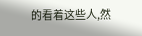的看着这些人,然